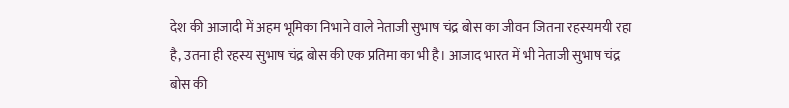देश की आजादी में अहम भूमिका निभाने वाले नेताजी सुभाष चंद्र बोस का जीवन जितना रहस्यमयी रहा है, उतना ही रहस्य सुभाष चंद्र बोस की एक प्रतिमा का भी है। आजाद भारत में भी नेताजी सुभाष चंद्र बोस की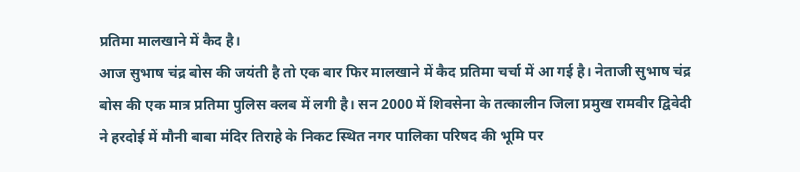प्रतिमा मालखाने में कैद है।
आज सुभाष चंद्र बोस की जयंती है तो एक बार फिर मालखाने में कैद प्रतिमा चर्चा में आ गई है। नेताजी सुभाष चंद्र बोस की एक मात्र प्रतिमा पुलिस क्लब में लगी है। सन 2000 में शिवसेना के तत्कालीन जिला प्रमुख रामवीर द्विवेदी ने हरदोई में मौनी बाबा मंदिर तिराहे के निकट स्थित नगर पालिका परिषद की भूमि पर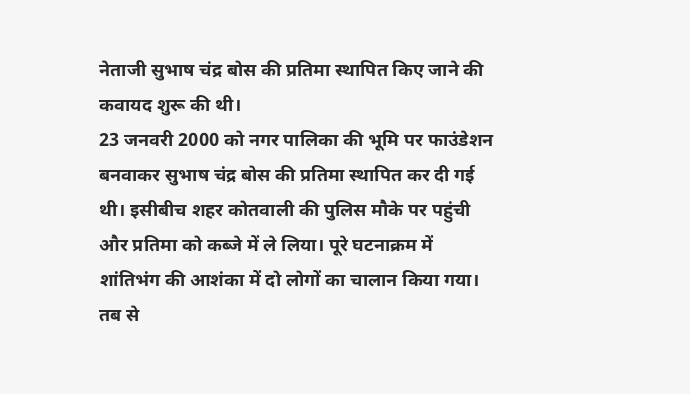नेताजी सुभाष चंद्र बोस की प्रतिमा स्थापित किए जाने की कवायद शुरू की थी।
23 जनवरी 2000 को नगर पालिका की भूमि पर फाउंडेशन बनवाकर सुभाष चंद्र बोस की प्रतिमा स्थापित कर दी गई थी। इसीबीच शहर कोतवाली की पुलिस मौके पर पहुंची और प्रतिमा को कब्जे में ले लिया। पूरे घटनाक्रम में शांतिभंग की आशंका में दो लोगों का चालान किया गया। तब से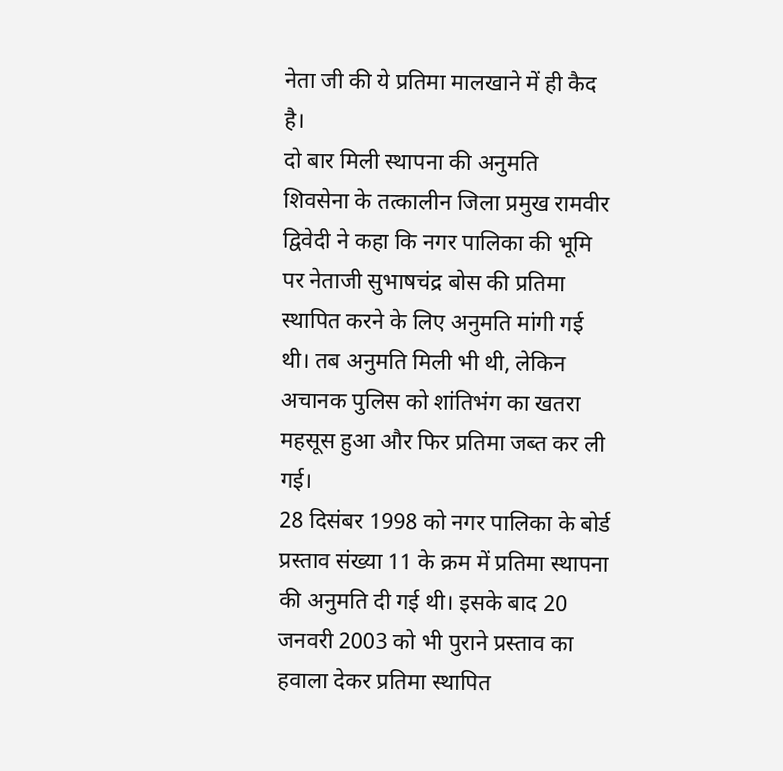नेता जी की ये प्रतिमा मालखाने में ही कैद है।
दो बार मिली स्थापना की अनुमति
शिवसेना के तत्कालीन जिला प्रमुख रामवीर द्विवेदी ने कहा कि नगर पालिका की भूमि पर नेताजी सुभाषचंद्र बोस की प्रतिमा स्थापित करने के लिए अनुमति मांगी गई थी। तब अनुमति मिली भी थी, लेकिन अचानक पुलिस को शांतिभंग का खतरा महसूस हुआ और फिर प्रतिमा जब्त कर ली गई।
28 दिसंबर 1998 को नगर पालिका के बोर्ड प्रस्ताव संख्या 11 के क्रम में प्रतिमा स्थापना की अनुमति दी गई थी। इसके बाद 20 जनवरी 2003 को भी पुराने प्रस्ताव का हवाला देकर प्रतिमा स्थापित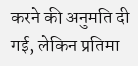करने की अनुमति दी गई, लेकिन प्रतिमा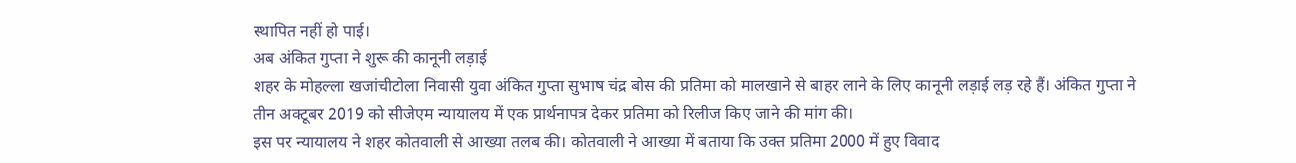स्थापित नहीं हो पाई।
अब अंकित गुप्ता ने शुरू की कानूनी लड़ाई
शहर के मोहल्ला खजांचीटोला निवासी युवा अंकित गुप्ता सुभाष चंद्र बोस की प्रतिमा को मालखाने से बाहर लाने के लिए कानूनी लड़ाई लड़ रहे हैं। अंकित गुप्ता ने तीन अक्टूबर 2019 को सीजेएम न्यायालय में एक प्रार्थनापत्र देकर प्रतिमा को रिलीज किए जाने की मांग की।
इस पर न्यायालय ने शहर कोतवाली से आख्या तलब की। कोतवाली ने आख्या में बताया कि उक्त प्रतिमा 2000 में हुए विवाद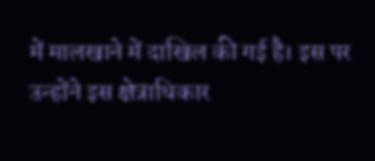में मालखाने में दाखिल की गई है। इस पर उन्होंने इस क्षेत्राधिकार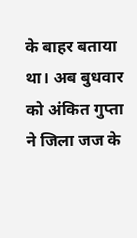के बाहर बताया था। अब बुधवार को अंकित गुप्ता ने जिला जज के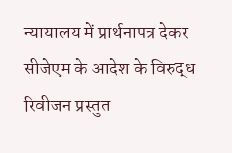न्यायालय में प्रार्थनापत्र देकर सीजेएम के आदेश के विरुद्ध रिवीजन प्रस्तुत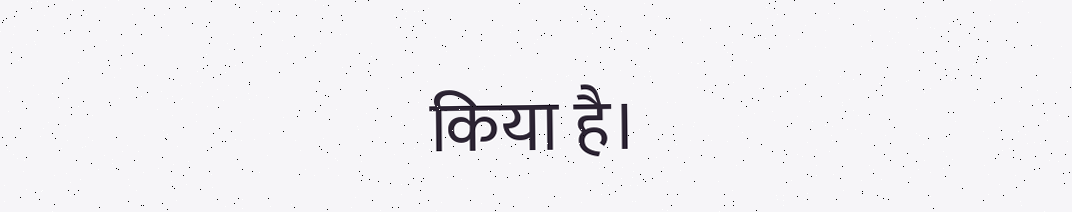किया है।